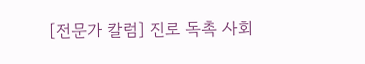[전문가 칼럼] 진로 독촉 사회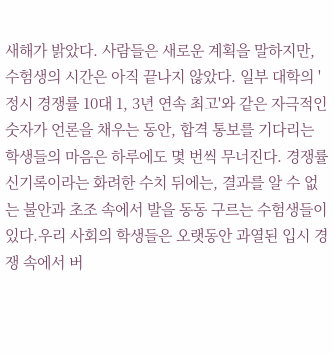새해가 밝았다. 사람들은 새로운 계획을 말하지만, 수험생의 시간은 아직 끝나지 않았다. 일부 대학의 '정시 경쟁률 10대 1, 3년 연속 최고'와 같은 자극적인 숫자가 언론을 채우는 동안, 합격 통보를 기다리는 학생들의 마음은 하루에도 몇 번씩 무너진다. 경쟁률 신기록이라는 화려한 수치 뒤에는, 결과를 알 수 없는 불안과 초조 속에서 발을 동동 구르는 수험생들이 있다.우리 사회의 학생들은 오랫동안 과열된 입시 경쟁 속에서 버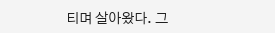티며 살아왔다. 그